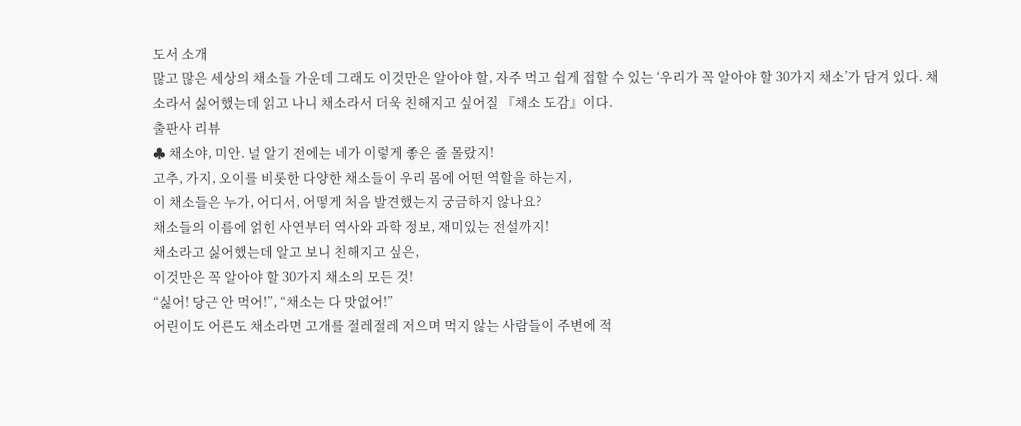도서 소개
많고 많은 세상의 채소들 가운데 그래도 이것만은 알아야 할, 자주 먹고 쉽게 접할 수 있는 ‘우리가 꼭 알아야 할 30가지 채소’가 담겨 있다. 채소라서 싫어했는데 읽고 나니 채소라서 더욱 친해지고 싶어질 『채소 도감』이다.
출판사 리뷰
♣ 채소야, 미안. 널 알기 전에는 네가 이렇게 좋은 줄 몰랐지!
고추, 가지, 오이를 비롯한 다양한 채소들이 우리 몸에 어떤 역할을 하는지,
이 채소들은 누가, 어디서, 어떻게 처음 발견했는지 궁금하지 않나요?
채소들의 이름에 얽힌 사연부터 역사와 과학 정보, 재미있는 전설까지!
채소라고 싫어했는데 알고 보니 친해지고 싶은,
이것만은 꼭 알아야 할 30가지 채소의 모든 것!
“싫어! 당근 안 먹어!”, “채소는 다 맛없어!”
어린이도 어른도 채소라면 고개를 절레절레 저으며 먹지 않는 사람들이 주변에 적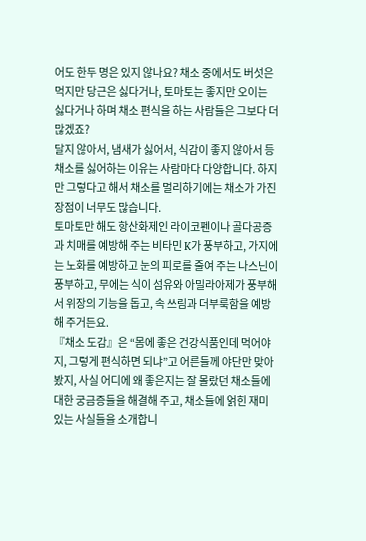어도 한두 명은 있지 않나요? 채소 중에서도 버섯은 먹지만 당근은 싫다거나, 토마토는 좋지만 오이는 싫다거나 하며 채소 편식을 하는 사람들은 그보다 더 많겠죠?
달지 않아서, 냄새가 싫어서, 식감이 좋지 않아서 등 채소를 싫어하는 이유는 사람마다 다양합니다. 하지만 그렇다고 해서 채소를 멀리하기에는 채소가 가진 장점이 너무도 많습니다.
토마토만 해도 항산화제인 라이코펜이나 골다공증과 치매를 예방해 주는 비타민 K가 풍부하고, 가지에는 노화를 예방하고 눈의 피로를 줄여 주는 나스닌이 풍부하고, 무에는 식이 섬유와 아밀라아제가 풍부해서 위장의 기능을 돕고, 속 쓰림과 더부룩함을 예방해 주거든요.
『채소 도감』은 “몸에 좋은 건강식품인데 먹어야지, 그렇게 편식하면 되냐”고 어른들께 야단만 맞아 봤지, 사실 어디에 왜 좋은지는 잘 몰랐던 채소들에 대한 궁금증들을 해결해 주고, 채소들에 얽힌 재미있는 사실들을 소개합니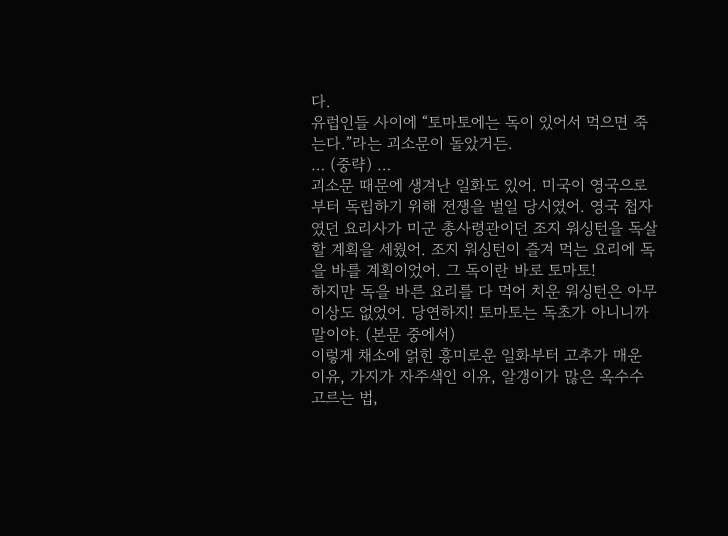다.
유럽인들 사이에 “토마토에는 독이 있어서 먹으면 죽는다.”라는 괴소문이 돌았거든.
… (중략) …
괴소문 때문에 생겨난 일화도 있어. 미국이 영국으로부터 독립하기 위해 전쟁을 벌일 당시였어. 영국 첩자였던 요리사가 미군 총사령관이던 조지 워싱턴을 독살할 계획을 세웠어. 조지 워싱턴이 즐겨 먹는 요리에 독을 바를 계획이었어. 그 독이란 바로 토마토!
하지만 독을 바른 요리를 다 먹어 치운 워싱턴은 아무 이상도 없었어. 당연하지! 토마토는 독초가 아니니까 말이야. (본문 중에서)
이렇게 채소에 얽힌 흥미로운 일화부터 고추가 매운 이유, 가지가 자주색인 이유, 알갱이가 많은 옥수수 고르는 법,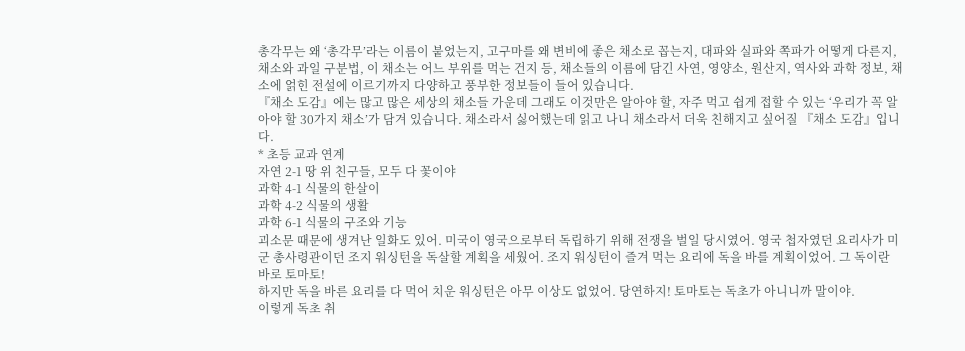총각무는 왜 ‘총각무’라는 이름이 붙었는지, 고구마를 왜 변비에 좋은 채소로 꼽는지, 대파와 실파와 쪽파가 어떻게 다른지, 채소와 과일 구분법, 이 채소는 어느 부위를 먹는 건지 등, 채소들의 이름에 담긴 사연, 영양소, 원산지, 역사와 과학 정보, 채소에 얽힌 전설에 이르기까지 다양하고 풍부한 정보들이 들어 있습니다.
『채소 도감』에는 많고 많은 세상의 채소들 가운데 그래도 이것만은 알아야 할, 자주 먹고 쉽게 접할 수 있는 ‘우리가 꼭 알아야 할 30가지 채소’가 담겨 있습니다. 채소라서 싫어했는데 읽고 나니 채소라서 더욱 친해지고 싶어질 『채소 도감』입니다.
* 초등 교과 연계
자연 2-1 땅 위 친구들, 모두 다 꽃이야
과학 4-1 식물의 한살이
과학 4-2 식물의 생활
과학 6-1 식물의 구조와 기능
괴소문 때문에 생겨난 일화도 있어. 미국이 영국으로부터 독립하기 위해 전쟁을 벌일 당시였어. 영국 첩자였던 요리사가 미군 총사령관이던 조지 워싱턴을 독살할 계획을 세웠어. 조지 워싱턴이 즐겨 먹는 요리에 독을 바를 계획이었어. 그 독이란 바로 토마토!
하지만 독을 바른 요리를 다 먹어 치운 워싱턴은 아무 이상도 없었어. 당연하지! 토마토는 독초가 아니니까 말이야.
이렇게 독초 취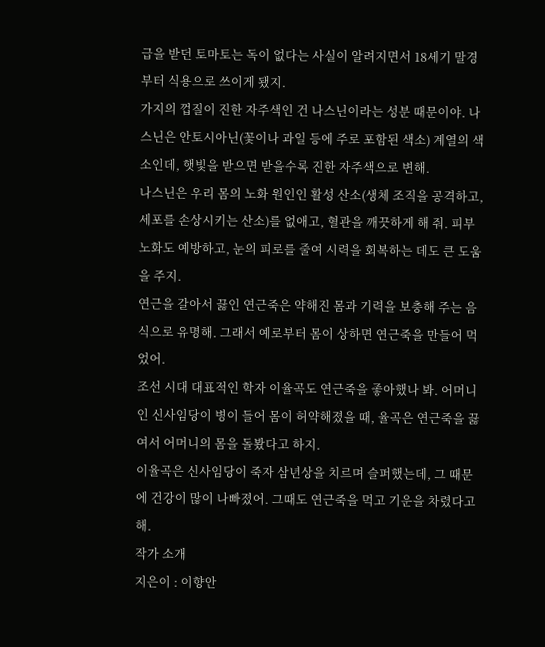급을 받던 토마토는 독이 없다는 사실이 알려지면서 18세기 말경부터 식용으로 쓰이게 됐지.
가지의 껍질이 진한 자주색인 건 나스닌이라는 성분 때문이야. 나스닌은 안토시아닌(꽃이나 과일 등에 주로 포함된 색소) 계열의 색소인데, 햇빛을 받으면 받을수록 진한 자주색으로 변해.
나스닌은 우리 몸의 노화 원인인 활성 산소(생체 조직을 공격하고, 세포를 손상시키는 산소)를 없애고, 혈관을 깨끗하게 해 줘. 피부 노화도 예방하고, 눈의 피로를 줄여 시력을 회복하는 데도 큰 도움을 주지.
연근을 갈아서 끓인 연근죽은 약해진 몸과 기력을 보충해 주는 음식으로 유명해. 그래서 예로부터 몸이 상하면 연근죽을 만들어 먹었어.
조선 시대 대표적인 학자 이율곡도 연근죽을 좋아했나 봐. 어머니인 신사임당이 병이 들어 몸이 허약해졌을 때, 율곡은 연근죽을 끓여서 어머니의 몸을 돌봤다고 하지.
이율곡은 신사임당이 죽자 삼년상을 치르며 슬퍼했는데, 그 때문에 건강이 많이 나빠졌어. 그때도 연근죽을 먹고 기운을 차렸다고 해.
작가 소개
지은이 : 이향안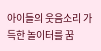아이들의 웃음소리 가득한 놀이터를 꿈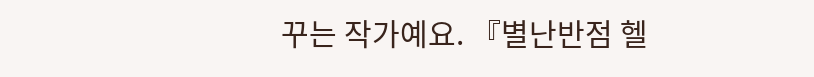꾸는 작가예요. 『별난반점 헬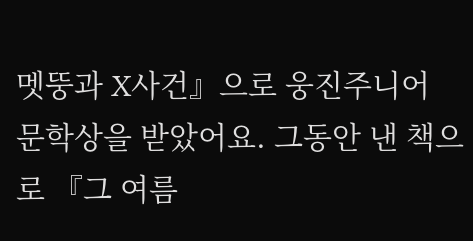멧뚱과 X사건』으로 웅진주니어 문학상을 받았어요. 그동안 낸 책으로 『그 여름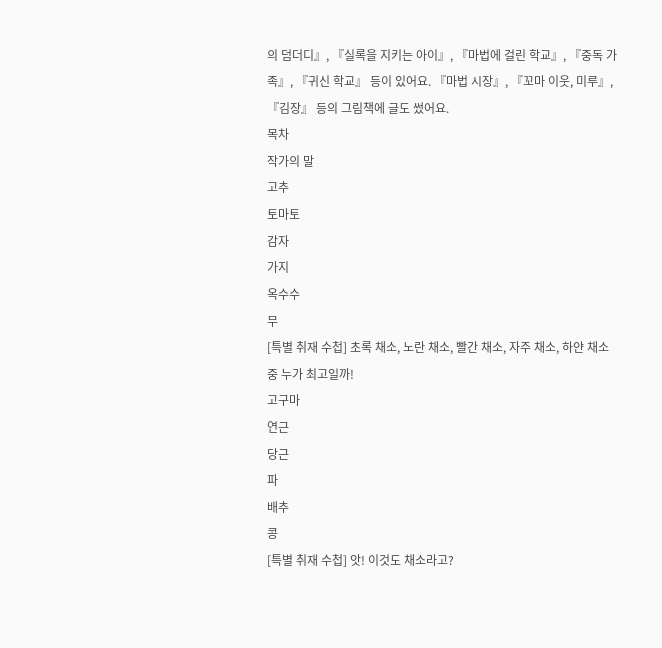의 덤더디』, 『실록을 지키는 아이』, 『마법에 걸린 학교』, 『중독 가족』, 『귀신 학교』 등이 있어요. 『마법 시장』, 『꼬마 이웃, 미루』, 『김장』 등의 그림책에 글도 썼어요.
목차
작가의 말
고추
토마토
감자
가지
옥수수
무
[특별 취재 수첩] 초록 채소, 노란 채소, 빨간 채소, 자주 채소, 하얀 채소 중 누가 최고일까!
고구마
연근
당근
파
배추
콩
[특별 취재 수첩] 앗! 이것도 채소라고?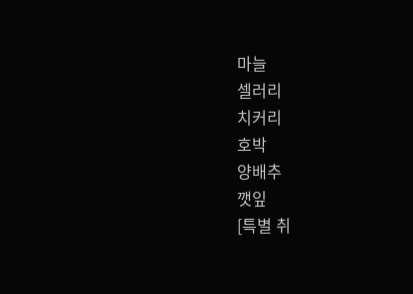마늘
셀러리
치커리
호박
양배추
깻잎
[특별 취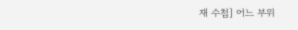재 수첩] 어느 부위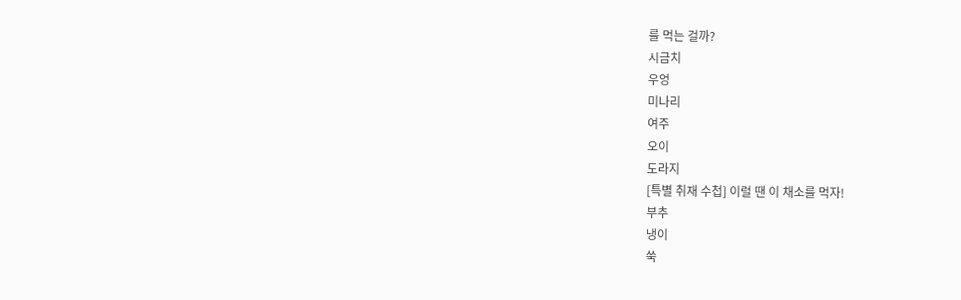를 먹는 걸까?
시금치
우엉
미나리
여주
오이
도라지
[특별 취재 수첩] 이럴 땐 이 채소를 먹자!
부추
냉이
쑥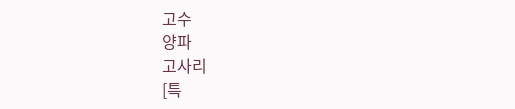고수
양파
고사리
[특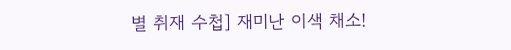별 취재 수첩] 재미난 이색 채소!